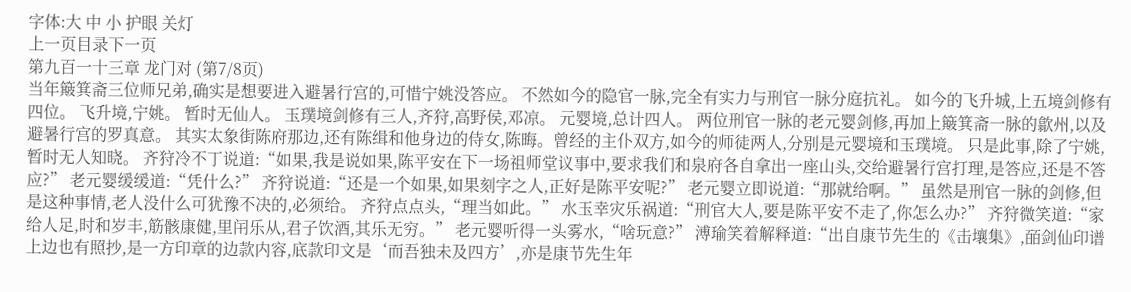字体:大 中 小 护眼 关灯
上一页目录下一页
第九百一十三章 龙门对 (第7/8页)
当年簸箕斋三位师兄弟,确实是想要进入避暑行宫的,可惜宁姚没答应。 不然如今的隐官一脉,完全有实力与刑官一脉分庭抗礼。 如今的飞升城,上五境剑修有四位。 飞升境,宁姚。 暂时无仙人。 玉璞境剑修有三人,齐狩,高野侯,邓凉。 元婴境,总计四人。 两位刑官一脉的老元婴剑修,再加上簸箕斋一脉的歙州,以及避暑行宫的罗真意。 其实太象街陈府那边,还有陈缉和他身边的侍女,陈晦。曾经的主仆双方,如今的师徒两人,分别是元婴境和玉璞境。 只是此事,除了宁姚,暂时无人知晓。 齐狩冷不丁说道:“如果,我是说如果,陈平安在下一场祖师堂议事中,要求我们和泉府各自拿出一座山头,交给避暑行宫打理,是答应,还是不答应?” 老元婴缓缓道:“凭什么?” 齐狩说道:“还是一个如果,如果刻字之人,正好是陈平安呢?” 老元婴立即说道:“那就给啊。” 虽然是刑官一脉的剑修,但是这种事情,老人没什么可犹豫不决的,必须给。 齐狩点点头,“理当如此。” 水玉幸灾乐祸道:“刑官大人,要是陈平安不走了,你怎么办?” 齐狩微笑道:“家给人足,时和岁丰,筋骸康健,里闬乐从,君子饮酒,其乐无穷。” 老元婴听得一头雾水,“啥玩意?” 溥瑜笑着解释道:“出自康节先生的《击壤集》,皕剑仙印谱上边也有照抄,是一方印章的边款内容,底款印文是‘而吾独未及四方’,亦是康节先生年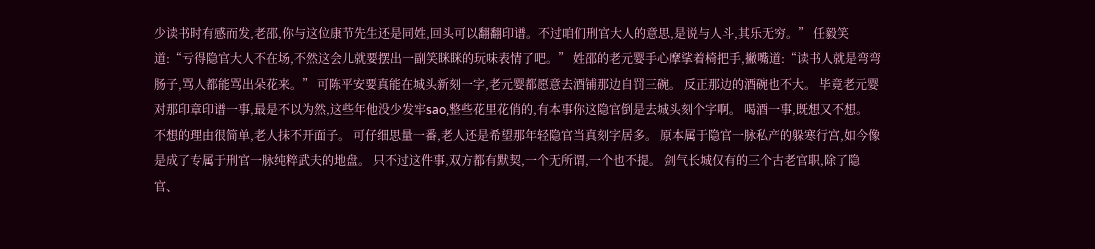少读书时有感而发,老邵,你与这位康节先生还是同姓,回头可以翻翻印谱。不过咱们刑官大人的意思,是说与人斗,其乐无穷。” 任毅笑道:“亏得隐官大人不在场,不然这会儿就要摆出一副笑眯眯的玩味表情了吧。” 姓邵的老元婴手心摩挲着椅把手,撇嘴道:“读书人就是弯弯肠子,骂人都能骂出朵花来。” 可陈平安要真能在城头新刻一字,老元婴都愿意去酒铺那边自罚三碗。 反正那边的酒碗也不大。 毕竟老元婴对那印章印谱一事,最是不以为然,这些年他没少发牢sao,整些花里花俏的,有本事你这隐官倒是去城头刻个字啊。 喝酒一事,既想又不想。 不想的理由很简单,老人抹不开面子。 可仔细思量一番,老人还是希望那年轻隐官当真刻字居多。 原本属于隐官一脉私产的躲寒行宫,如今像是成了专属于刑官一脉纯粹武夫的地盘。 只不过这件事,双方都有默契,一个无所谓,一个也不提。 剑气长城仅有的三个古老官职,除了隐官、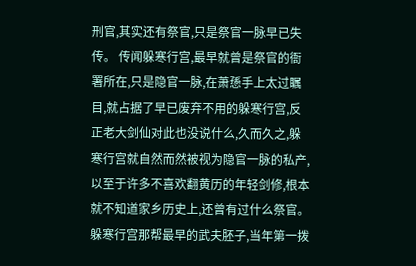刑官,其实还有祭官,只是祭官一脉早已失传。 传闻躲寒行宫,最早就曾是祭官的衙署所在,只是隐官一脉,在萧愻手上太过瞩目,就占据了早已废弃不用的躲寒行宫,反正老大剑仙对此也没说什么,久而久之,躲寒行宫就自然而然被视为隐官一脉的私产,以至于许多不喜欢翻黄历的年轻剑修,根本就不知道家乡历史上,还曾有过什么祭官。 躲寒行宫那帮最早的武夫胚子,当年第一拨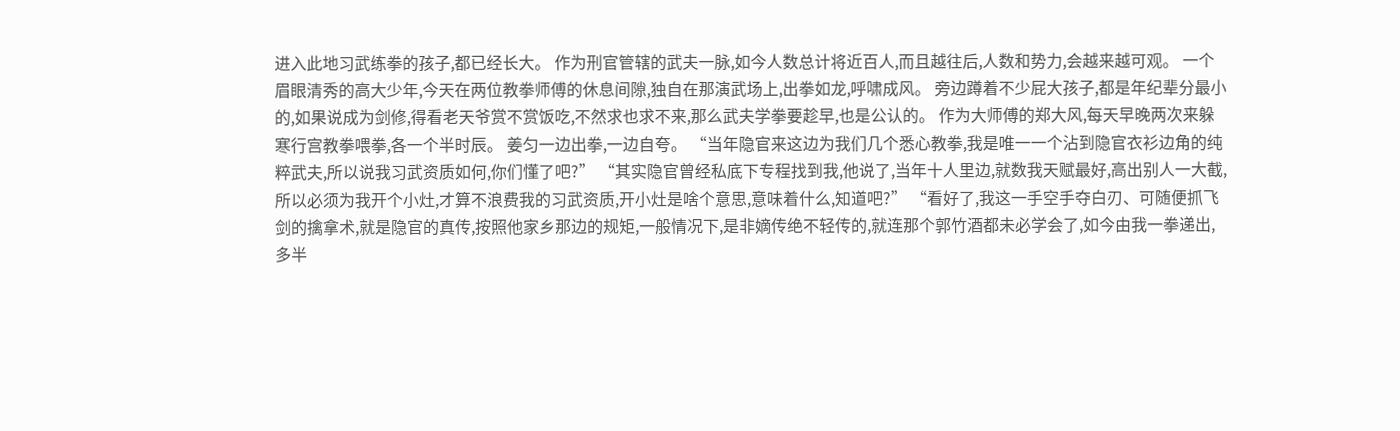进入此地习武练拳的孩子,都已经长大。 作为刑官管辖的武夫一脉,如今人数总计将近百人,而且越往后,人数和势力,会越来越可观。 一个眉眼清秀的高大少年,今天在两位教拳师傅的休息间隙,独自在那演武场上,出拳如龙,呼啸成风。 旁边蹲着不少屁大孩子,都是年纪辈分最小的,如果说成为剑修,得看老天爷赏不赏饭吃,不然求也求不来,那么武夫学拳要趁早,也是公认的。 作为大师傅的郑大风,每天早晚两次来躲寒行宫教拳喂拳,各一个半时辰。 姜匀一边出拳,一边自夸。 “当年隐官来这边为我们几个悉心教拳,我是唯一一个沾到隐官衣衫边角的纯粹武夫,所以说我习武资质如何,你们懂了吧?” “其实隐官曾经私底下专程找到我,他说了,当年十人里边,就数我天赋最好,高出别人一大截,所以必须为我开个小灶,才算不浪费我的习武资质,开小灶是啥个意思,意味着什么,知道吧?” “看好了,我这一手空手夺白刃、可随便抓飞剑的擒拿术,就是隐官的真传,按照他家乡那边的规矩,一般情况下,是非嫡传绝不轻传的,就连那个郭竹酒都未必学会了,如今由我一拳递出,多半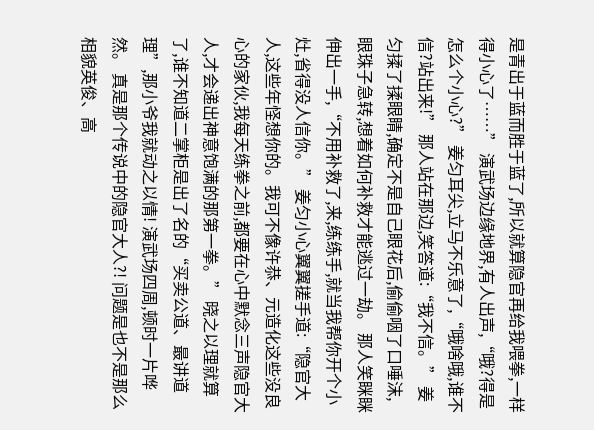是青出于蓝而胜于蓝了,所以就算隐官再给我喂拳,一样得小心了……” 演武场边缘地界,有人出声,“哦?得是怎么个小心?” 姜匀耳尖,立马不乐意了,“哦啥哦,谁不信?站出来!” 那人站在那边,笑答道:“我不信。” 姜匀揉了揉眼睛,确定不是自己眼花后,偷偷咽了口唾沫,眼珠子急转,想着如何补救才能逃过一劫。 那人笑眯眯伸出一手,“不用补救了,来,练练手,就当我帮你开个小灶,省得没人信你。” 姜匀小心翼翼搓手道:“隐官大人,这些年怪想你的。我可不像许恭、元造化这些没良心的家伙,我每天练拳之前,都要在心中默念三声隐官大人,才会递出神意饱满的那第一拳。” 晓之以理就算了,谁不知道二掌柜是出了名的“买卖公道、最讲道理”,那小爷我就动之以情! 演武场四周,顿时一片哗然。 真是那个传说中的隐官大人?! 问题是也不是那么相貌英俊、高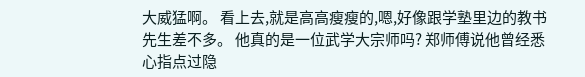大威猛啊。 看上去,就是高高瘦瘦的,嗯,好像跟学塾里边的教书先生差不多。 他真的是一位武学大宗师吗? 郑师傅说他曾经悉心指点过隐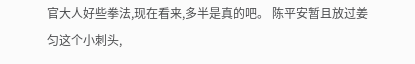官大人好些拳法,现在看来,多半是真的吧。 陈平安暂且放过姜匀这个小刺头,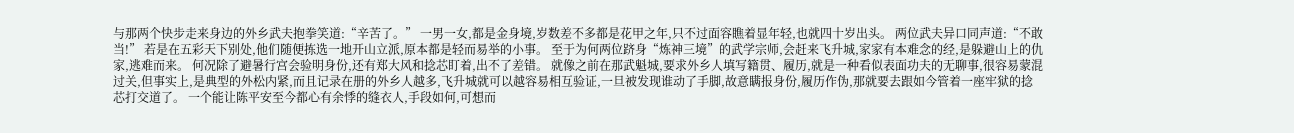与那两个快步走来身边的外乡武夫抱拳笑道:“辛苦了。” 一男一女,都是金身境,岁数差不多都是花甲之年,只不过面容瞧着显年轻,也就四十岁出头。 两位武夫异口同声道:“不敢当!” 若是在五彩天下别处,他们随便拣选一地开山立派,原本都是轻而易举的小事。 至于为何两位跻身“炼神三境”的武学宗师,会赶来飞升城,家家有本难念的经,是躲避山上的仇家,逃难而来。 何况除了避暑行宫会验明身份,还有郑大风和捻芯盯着,出不了差错。 就像之前在那武魁城,要求外乡人填写籍贯、履历,就是一种看似表面功夫的无聊事,很容易蒙混过关,但事实上,是典型的外松内紧,而且记录在册的外乡人越多,飞升城就可以越容易相互验证,一旦被发现谁动了手脚,故意瞒报身份,履历作伪,那就要去跟如今管着一座牢狱的捻芯打交道了。 一个能让陈平安至今都心有余悸的缝衣人,手段如何,可想而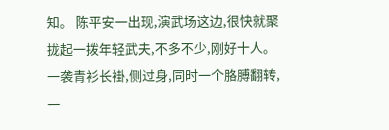知。 陈平安一出现,演武场这边,很快就聚拢起一拨年轻武夫,不多不少,刚好十人。 一袭青衫长褂,侧过身,同时一个胳膊翻转,一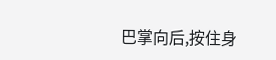巴掌向后,按住身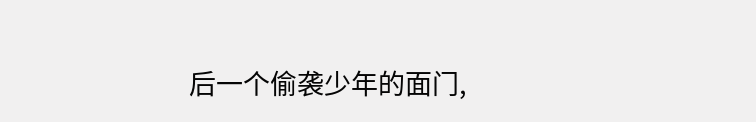后一个偷袭少年的面门,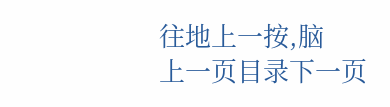往地上一按,脑
上一页目录下一页